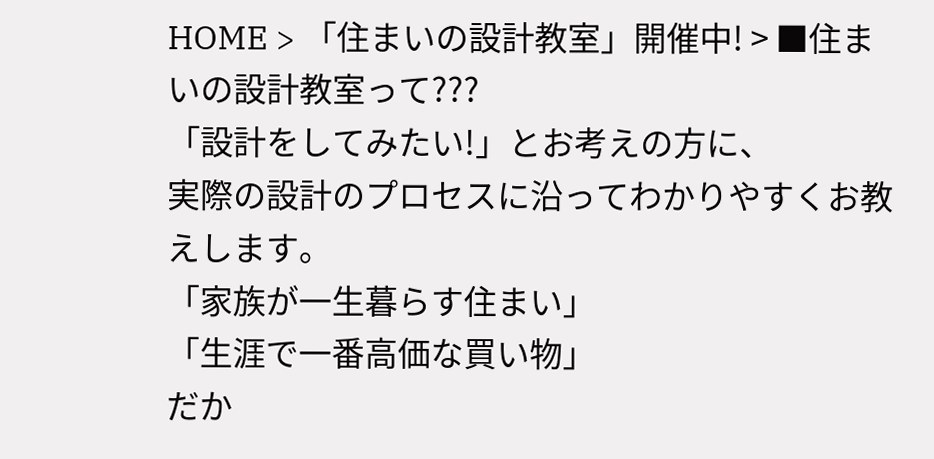HOME > 「住まいの設計教室」開催中! > ■住まいの設計教室って???
「設計をしてみたい!」とお考えの方に、
実際の設計のプロセスに沿ってわかりやすくお教えします。
「家族が一生暮らす住まい」
「生涯で一番高価な買い物」
だか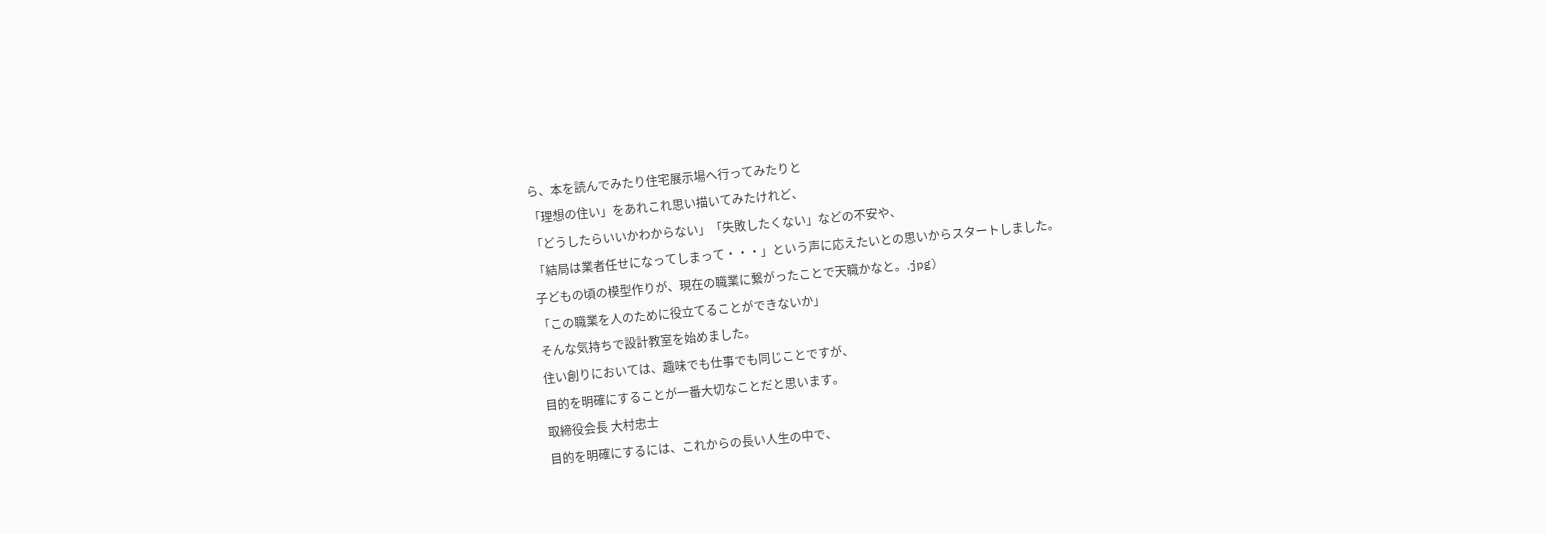ら、本を読んでみたり住宅展示場へ行ってみたりと
「理想の住い」をあれこれ思い描いてみたけれど、
「どうしたらいいかわからない」「失敗したくない」などの不安や、
「結局は業者任せになってしまって・・・」という声に応えたいとの思いからスタートしました。
子どもの頃の模型作りが、現在の職業に繋がったことで天職かなと。.jpg)
「この職業を人のために役立てることができないか」
そんな気持ちで設計教室を始めました。
住い創りにおいては、趣味でも仕事でも同じことですが、
目的を明確にすることが一番大切なことだと思います。
取締役会長 大村忠士
目的を明確にするには、これからの長い人生の中で、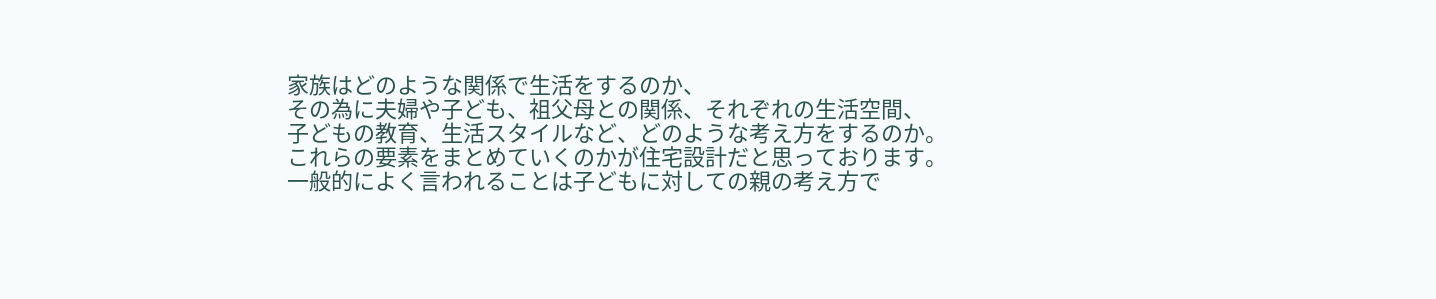家族はどのような関係で生活をするのか、
その為に夫婦や子ども、祖父母との関係、それぞれの生活空間、
子どもの教育、生活スタイルなど、どのような考え方をするのか。
これらの要素をまとめていくのかが住宅設計だと思っております。
一般的によく言われることは子どもに対しての親の考え方で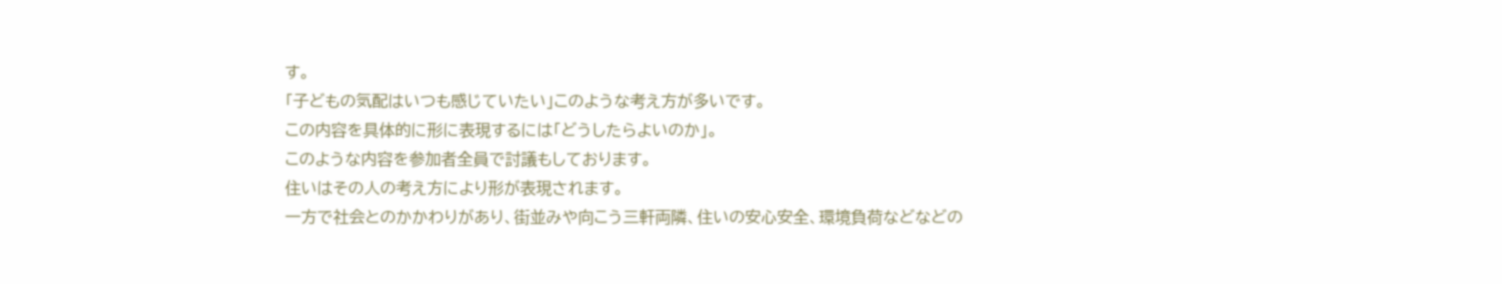す。
「子どもの気配はいつも感じていたい」このような考え方が多いです。
この内容を具体的に形に表現するには「どうしたらよいのか」。
このような内容を参加者全員で討議もしております。
住いはその人の考え方により形が表現されます。
一方で社会とのかかわりがあり、街並みや向こう三軒両隣、住いの安心安全、環境負荷などなどの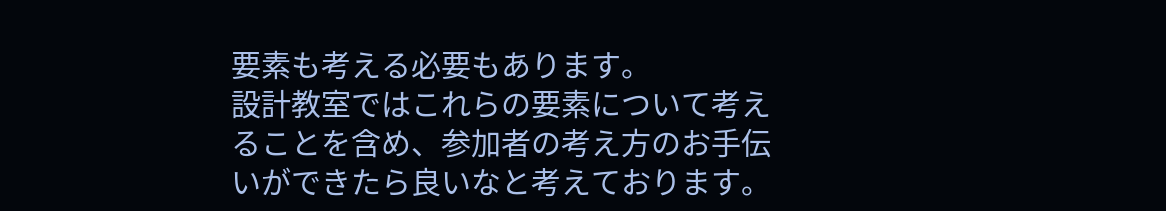要素も考える必要もあります。
設計教室ではこれらの要素について考えることを含め、参加者の考え方のお手伝いができたら良いなと考えております。